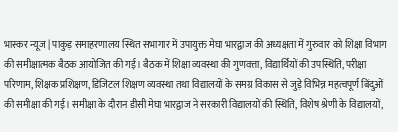भास्कर न्यूज | पाकुड़ समाहरणालय स्थित सभागार में उपायुक्त मेघा भारद्वाज की अध्यक्षता में गुरुवार को शिक्षा विभाग की समीक्षात्मक बैठक आयोजित की गई। बैठक में शिक्षा व्यवस्था की गुणवत्ता, विद्यार्थियों की उपस्थिति, परीक्षा परिणाम, शिक्षक प्रशिक्षण, डिजिटल शिक्षण व्यवस्था तथा विद्यालयों के समग्र विकास से जुड़े विभिन्न महत्वपूर्ण बिंदुओं की समीक्षा की गई। समीक्षा के दौरान डीसी मेघा भारद्वाज ने सरकारी विद्यालयों की स्थिति, विशेष श्रेणी के विद्यालयों,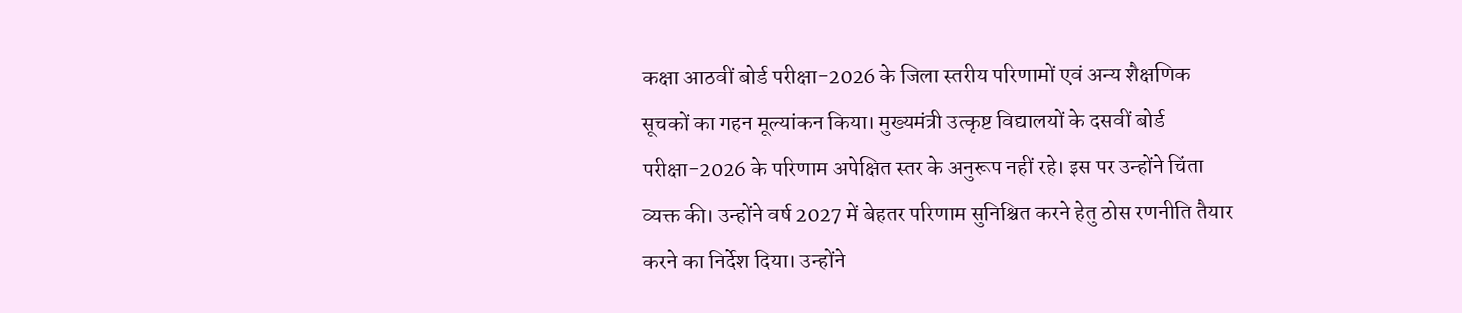कक्षा आठवीं बोर्ड परीक्षा-2026 के जिला स्तरीय परिणामों एवं अन्य शैक्षणिक सूचकों का गहन मूल्यांकन किया। मुख्यमंत्री उत्कृष्ट विद्यालयों के दसवीं बोर्ड परीक्षा-2026 के परिणाम अपेक्षित स्तर के अनुरूप नहीं रहे। इस पर उन्होंने चिंता व्यक्त की। उन्होंने वर्ष 2027 में बेहतर परिणाम सुनिश्चित करने हेतु ठोस रणनीति तैयार करने का निर्देश दिया। उन्होंने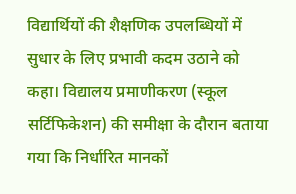विद्यार्थियों की शैक्षणिक उपलब्धियों में सुधार के लिए प्रभावी कदम उठाने को कहा। विद्यालय प्रमाणीकरण (स्कूल सर्टिफिकेशन) की समीक्षा के दौरान बताया गया कि निर्धारित मानकों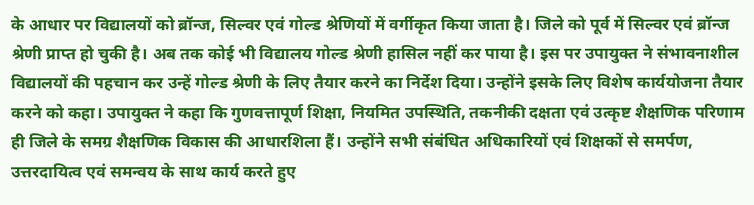के आधार पर विद्यालयों को ब्रॉन्ज, सिल्वर एवं गोल्ड श्रेणियों में वर्गीकृत किया जाता है। जिले को पूर्व में सिल्वर एवं ब्रॉन्ज श्रेणी प्राप्त हो चुकी है। अब तक कोई भी विद्यालय गोल्ड श्रेणी हासिल नहीं कर पाया है। इस पर उपायुक्त ने संभावनाशील विद्यालयों की पहचान कर उन्हें गोल्ड श्रेणी के लिए तैयार करने का निर्देश दिया। उन्होंने इसके लिए विशेष कार्ययोजना तैयार करने को कहा। उपायुक्त ने कहा कि गुणवत्तापूर्ण शिक्षा, नियमित उपस्थिति, तकनीकी दक्षता एवं उत्कृष्ट शैक्षणिक परिणाम ही जिले के समग्र शैक्षणिक विकास की आधारशिला हैं। उन्होंने सभी संबंधित अधिकारियों एवं शिक्षकों से समर्पण, उत्तरदायित्व एवं समन्वय के साथ कार्य करते हुए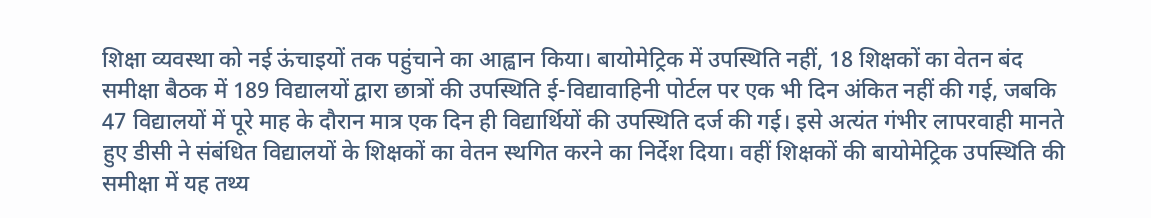शिक्षा व्यवस्था को नई ऊंचाइयों तक पहुंचाने का आह्वान किया। बायोमेट्रिक में उपस्थिति नहीं, 18 शिक्षकों का वेतन बंद समीक्षा बैठक में 189 विद्यालयों द्वारा छात्रों की उपस्थिति ई-विद्यावाहिनी पोर्टल पर एक भी दिन अंकित नहीं की गई, जबकि 47 विद्यालयों में पूरे माह के दौरान मात्र एक दिन ही विद्यार्थियों की उपस्थिति दर्ज की गई। इसे अत्यंत गंभीर लापरवाही मानते हुए डीसी ने संबंधित विद्यालयों के शिक्षकों का वेतन स्थगित करने का निर्देश दिया। वहीं शिक्षकों की बायोमेट्रिक उपस्थिति की समीक्षा में यह तथ्य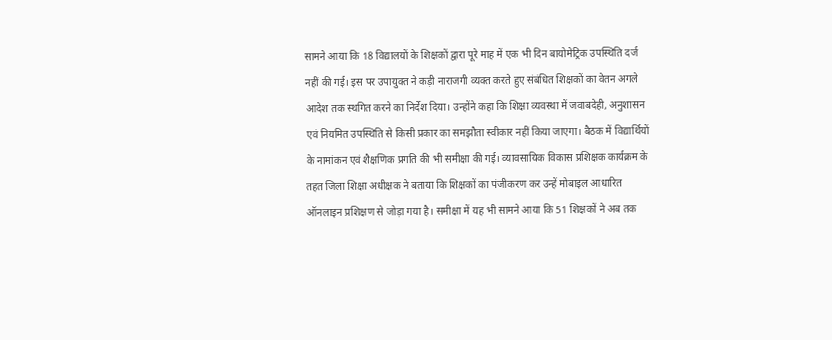सामने आया कि 18 विद्यालयों के शिक्षकों द्वारा पूरे माह में एक भी दिन बायोमेट्रिक उपस्थिति दर्ज नहीं की गई। इस पर उपायुक्त ने कड़ी नाराजगी व्यक्त करते हुए संबंधित शिक्षकों का वेतन अगले आदेश तक स्थगित करने का निर्देश दिया। उन्होंने कहा कि शिक्षा व्यवस्था में जवाबदेही, अनुशासन एवं नियमित उपस्थिति से किसी प्रकार का समझौता स्वीकार नहीं किया जाएगा। बैठक में विद्यार्थियों के नामांकन एवं शैक्षणिक प्रगति की भी समीक्षा की गई। व्यावसायिक विकास प्रशिक्षक कार्यक्रम के तहत जिला शिक्षा अधीक्षक ने बताया कि शिक्षकों का पंजीकरण कर उन्हें मोबाइल आधारित ऑनलाइन प्रशिक्षण से जोड़ा गया है। समीक्षा में यह भी सामने आया कि 51 शिक्षकों ने अब तक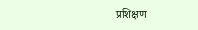प्रशिक्षण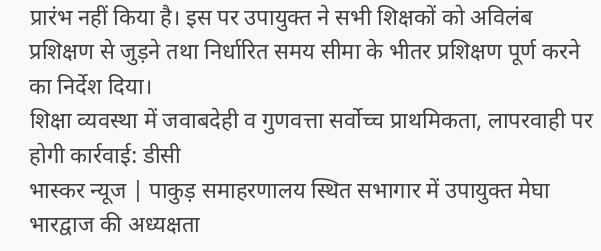प्रारंभ नहीं किया है। इस पर उपायुक्त ने सभी शिक्षकों को अविलंब प्रशिक्षण से जुड़ने तथा निर्धारित समय सीमा के भीतर प्रशिक्षण पूर्ण करने का निर्देश दिया।
शिक्षा व्यवस्था में जवाबदेही व गुणवत्ता सर्वोच्च प्राथमिकता, लापरवाही पर होगी कार्रवाई: डीसी
भास्कर न्यूज | पाकुड़ समाहरणालय स्थित सभागार में उपायुक्त मेघा भारद्वाज की अध्यक्षता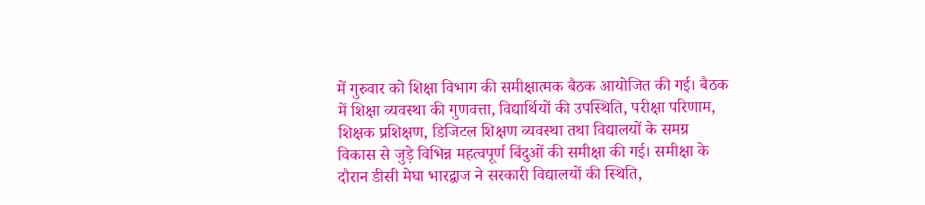में गुरुवार को शिक्षा विभाग की समीक्षात्मक बैठक आयोजित की गई। बैठक में शिक्षा व्यवस्था की गुणवत्ता, विद्यार्थियों की उपस्थिति, परीक्षा परिणाम, शिक्षक प्रशिक्षण, डिजिटल शिक्षण व्यवस्था तथा विद्यालयों के समग्र विकास से जुड़े विभिन्न महत्वपूर्ण बिंदुओं की समीक्षा की गई। समीक्षा के दौरान डीसी मेघा भारद्वाज ने सरकारी विद्यालयों की स्थिति,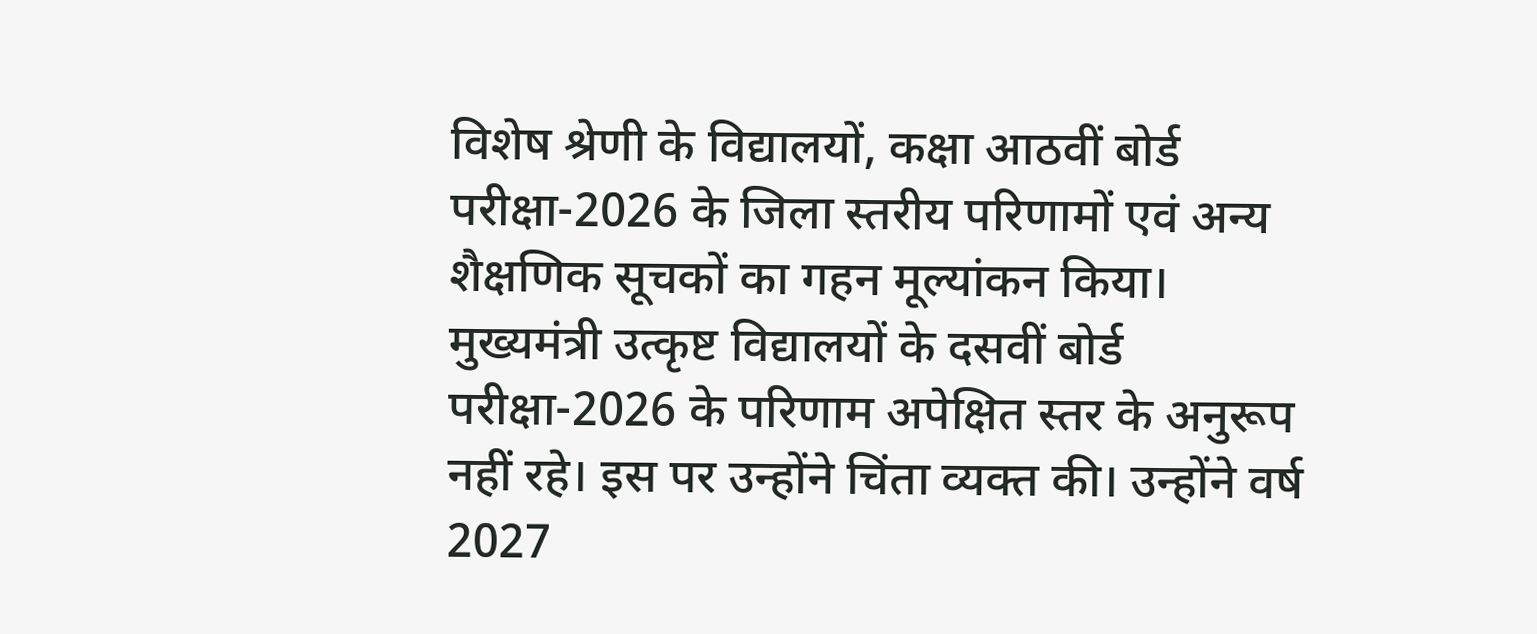विशेष श्रेणी के विद्यालयों, कक्षा आठवीं बोर्ड परीक्षा-2026 के जिला स्तरीय परिणामों एवं अन्य शैक्षणिक सूचकों का गहन मूल्यांकन किया। मुख्यमंत्री उत्कृष्ट विद्यालयों के दसवीं बोर्ड परीक्षा-2026 के परिणाम अपेक्षित स्तर के अनुरूप नहीं रहे। इस पर उन्होंने चिंता व्यक्त की। उन्होंने वर्ष 2027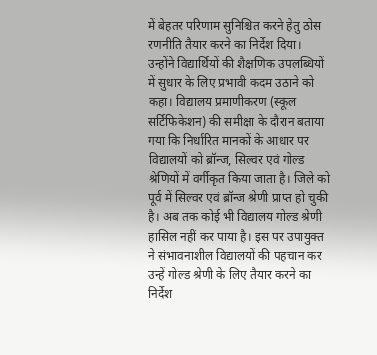में बेहतर परिणाम सुनिश्चित करने हेतु ठोस रणनीति तैयार करने का निर्देश दिया। उन्होंने विद्यार्थियों की शैक्षणिक उपलब्धियों में सुधार के लिए प्रभावी कदम उठाने को कहा। विद्यालय प्रमाणीकरण (स्कूल सर्टिफिकेशन) की समीक्षा के दौरान बताया गया कि निर्धारित मानकों के आधार पर विद्यालयों को ब्रॉन्ज, सिल्वर एवं गोल्ड श्रेणियों में वर्गीकृत किया जाता है। जिले को पूर्व में सिल्वर एवं ब्रॉन्ज श्रेणी प्राप्त हो चुकी है। अब तक कोई भी विद्यालय गोल्ड श्रेणी हासिल नहीं कर पाया है। इस पर उपायुक्त ने संभावनाशील विद्यालयों की पहचान कर उन्हें गोल्ड श्रेणी के लिए तैयार करने का निर्देश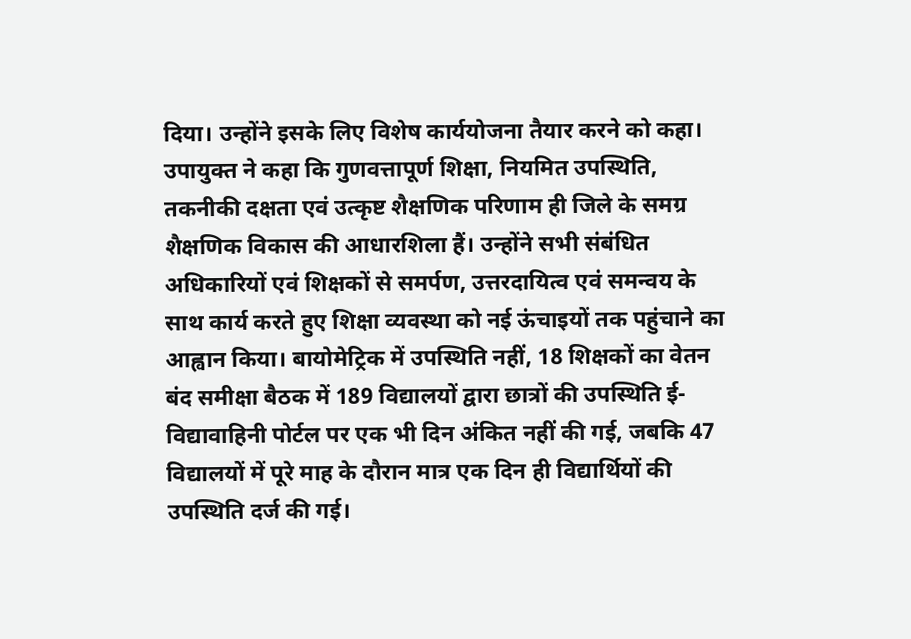दिया। उन्होंने इसके लिए विशेष कार्ययोजना तैयार करने को कहा। उपायुक्त ने कहा कि गुणवत्तापूर्ण शिक्षा, नियमित उपस्थिति, तकनीकी दक्षता एवं उत्कृष्ट शैक्षणिक परिणाम ही जिले के समग्र शैक्षणिक विकास की आधारशिला हैं। उन्होंने सभी संबंधित अधिकारियों एवं शिक्षकों से समर्पण, उत्तरदायित्व एवं समन्वय के साथ कार्य करते हुए शिक्षा व्यवस्था को नई ऊंचाइयों तक पहुंचाने का आह्वान किया। बायोमेट्रिक में उपस्थिति नहीं, 18 शिक्षकों का वेतन बंद समीक्षा बैठक में 189 विद्यालयों द्वारा छात्रों की उपस्थिति ई-विद्यावाहिनी पोर्टल पर एक भी दिन अंकित नहीं की गई, जबकि 47 विद्यालयों में पूरे माह के दौरान मात्र एक दिन ही विद्यार्थियों की उपस्थिति दर्ज की गई।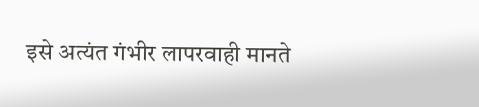इसे अत्यंत गंभीर लापरवाही मानते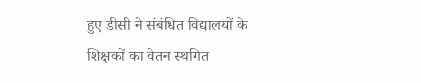हुए डीसी ने संबंधित विद्यालयों के शिक्षकों का वेतन स्थगित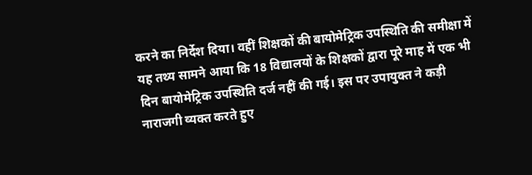करने का निर्देश दिया। वहीं शिक्षकों की बायोमेट्रिक उपस्थिति की समीक्षा में यह तथ्य सामने आया कि 18 विद्यालयों के शिक्षकों द्वारा पूरे माह में एक भी दिन बायोमेट्रिक उपस्थिति दर्ज नहीं की गई। इस पर उपायुक्त ने कड़ी नाराजगी व्यक्त करते हुए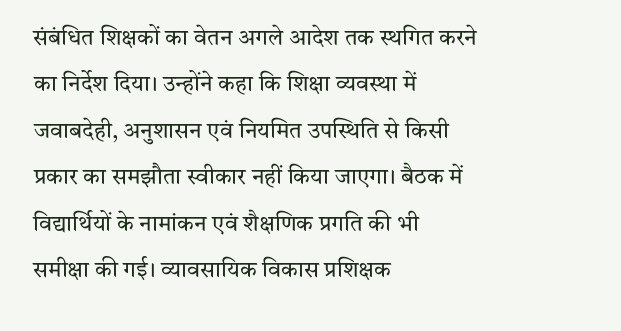संबंधित शिक्षकों का वेतन अगले आदेश तक स्थगित करने का निर्देश दिया। उन्होंने कहा कि शिक्षा व्यवस्था में जवाबदेही, अनुशासन एवं नियमित उपस्थिति से किसी प्रकार का समझौता स्वीकार नहीं किया जाएगा। बैठक में विद्यार्थियों के नामांकन एवं शैक्षणिक प्रगति की भी समीक्षा की गई। व्यावसायिक विकास प्रशिक्षक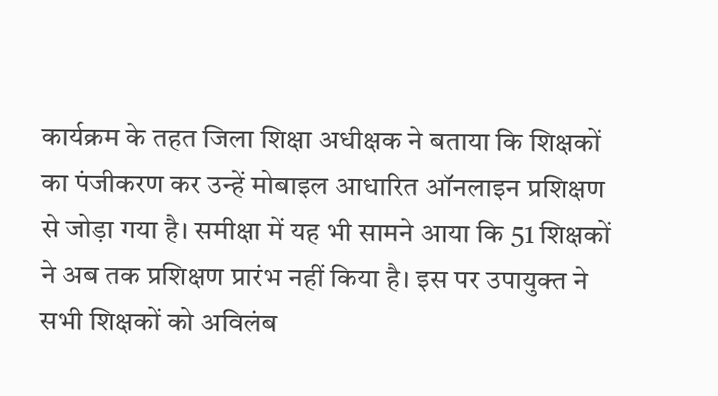कार्यक्रम के तहत जिला शिक्षा अधीक्षक ने बताया कि शिक्षकों का पंजीकरण कर उन्हें मोबाइल आधारित ऑनलाइन प्रशिक्षण से जोड़ा गया है। समीक्षा में यह भी सामने आया कि 51 शिक्षकों ने अब तक प्रशिक्षण प्रारंभ नहीं किया है। इस पर उपायुक्त ने सभी शिक्षकों को अविलंब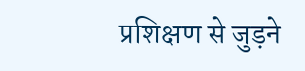प्रशिक्षण से जुड़ने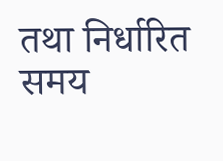तथा निर्धारित समय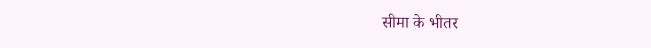सीमा के भीतर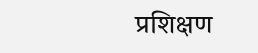प्रशिक्षण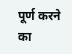पूर्ण करने का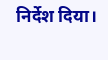निर्देश दिया।